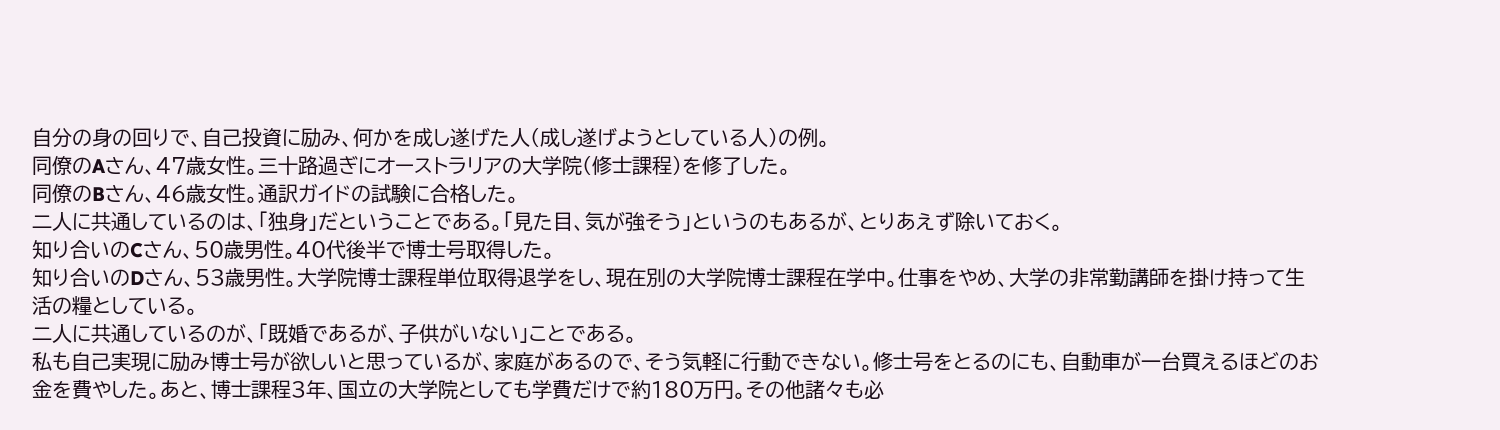自分の身の回りで、自己投資に励み、何かを成し遂げた人(成し遂げようとしている人)の例。
同僚のAさん、47歳女性。三十路過ぎにオーストラリアの大学院(修士課程)を修了した。
同僚のBさん、46歳女性。通訳ガイドの試験に合格した。
二人に共通しているのは、「独身」だということである。「見た目、気が強そう」というのもあるが、とりあえず除いておく。
知り合いのCさん、50歳男性。40代後半で博士号取得した。
知り合いのDさん、53歳男性。大学院博士課程単位取得退学をし、現在別の大学院博士課程在学中。仕事をやめ、大学の非常勤講師を掛け持って生活の糧としている。
二人に共通しているのが、「既婚であるが、子供がいない」ことである。
私も自己実現に励み博士号が欲しいと思っているが、家庭があるので、そう気軽に行動できない。修士号をとるのにも、自動車が一台買えるほどのお金を費やした。あと、博士課程3年、国立の大学院としても学費だけで約180万円。その他諸々も必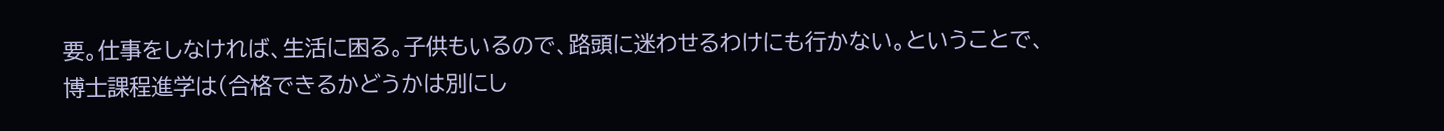要。仕事をしなければ、生活に困る。子供もいるので、路頭に迷わせるわけにも行かない。ということで、博士課程進学は(合格できるかどうかは別にし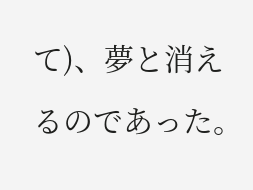て)、夢と消えるのであった。